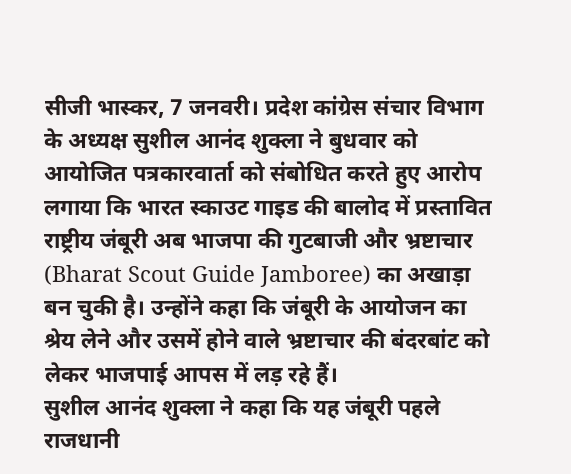सीजी भास्कर, 7 जनवरी। प्रदेश कांग्रेस संचार विभाग के अध्यक्ष सुशील आनंद शुक्ला ने बुधवार को आयोजित पत्रकारवार्ता को संबोधित करते हुए आरोप लगाया कि भारत स्काउट गाइड की बालोद में प्रस्तावित राष्ट्रीय जंबूरी अब भाजपा की गुटबाजी और भ्रष्टाचार (Bharat Scout Guide Jamboree) का अखाड़ा बन चुकी है। उन्होंने कहा कि जंबूरी के आयोजन का श्रेय लेने और उसमें होने वाले भ्रष्टाचार की बंदरबांट को लेकर भाजपाई आपस में लड़ रहे हैं।
सुशील आनंद शुक्ला ने कहा कि यह जंबूरी पहले राजधानी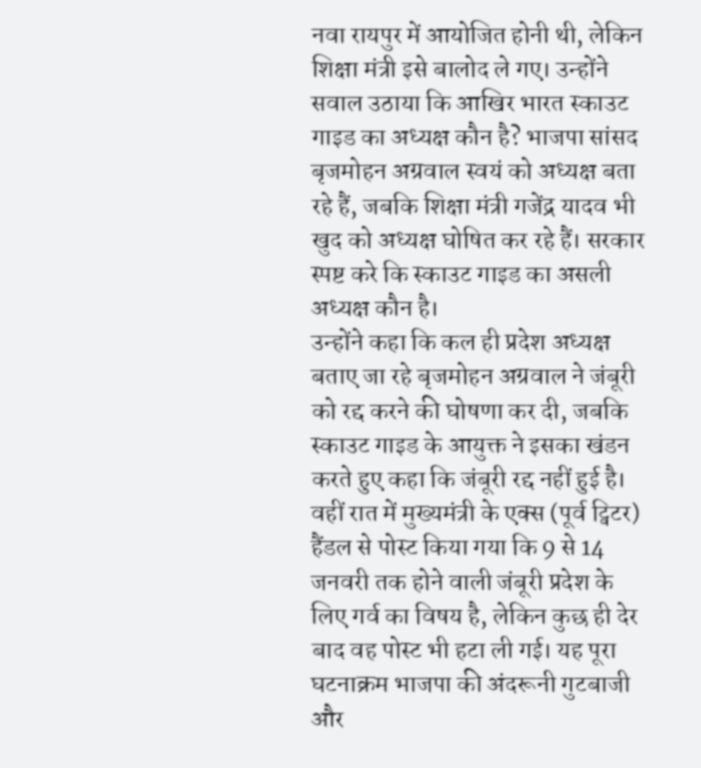नवा रायपुर में आयोजित होनी थी, लेकिन शिक्षा मंत्री इसे बालोद ले गए। उन्होंने सवाल उठाया कि आखिर भारत स्काउट गाइड का अध्यक्ष कौन है? भाजपा सांसद बृजमोहन अग्रवाल स्वयं को अध्यक्ष बता रहे हैं, जबकि शिक्षा मंत्री गजेंद्र यादव भी खुद को अध्यक्ष घोषित कर रहे हैं। सरकार स्पष्ट करे कि स्काउट गाइड का असली अध्यक्ष कौन है।
उन्होंने कहा कि कल ही प्रदेश अध्यक्ष बताए जा रहे बृजमोहन अग्रवाल ने जंबूरी को रद्द करने की घोषणा कर दी, जबकि स्काउट गाइड के आयुक्त ने इसका खंडन करते हुए कहा कि जंबूरी रद्द नहीं हुई है। वहीं रात में मुख्यमंत्री के एक्स (पूर्व ट्विटर) हैंडल से पोस्ट किया गया कि 9 से 14 जनवरी तक होने वाली जंबूरी प्रदेश के लिए गर्व का विषय है, लेकिन कुछ ही देर बाद वह पोस्ट भी हटा ली गई। यह पूरा घटनाक्रम भाजपा की अंदरूनी गुटबाजी और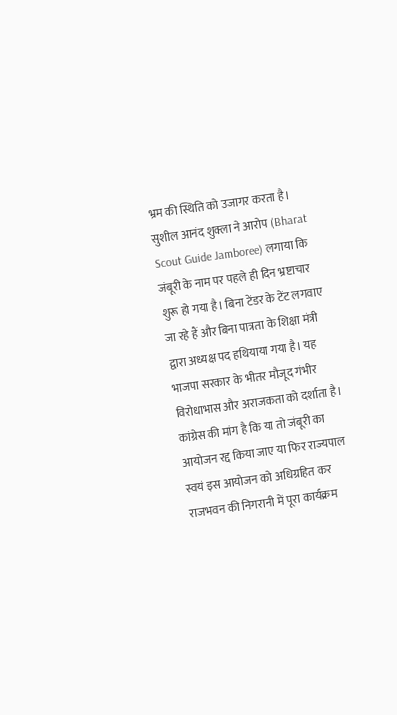भ्रम की स्थिति को उजागर करता है।
सुशील आनंद शुक्ला ने आरोप (Bharat Scout Guide Jamboree) लगाया कि जंबूरी के नाम पर पहले ही दिन भ्रष्टाचार शुरू हो गया है। बिना टेंडर के टेंट लगवाए जा रहे हैं और बिना पात्रता के शिक्षा मंत्री द्वारा अध्यक्ष पद हथियाया गया है। यह भाजपा सरकार के भीतर मौजूद गंभीर विरोधाभास और अराजकता को दर्शाता है। कांग्रेस की मांग है कि या तो जंबूरी का आयोजन रद्द किया जाए या फिर राज्यपाल स्वयं इस आयोजन को अधिग्रहित कर राजभवन की निगरानी में पूरा कार्यक्रम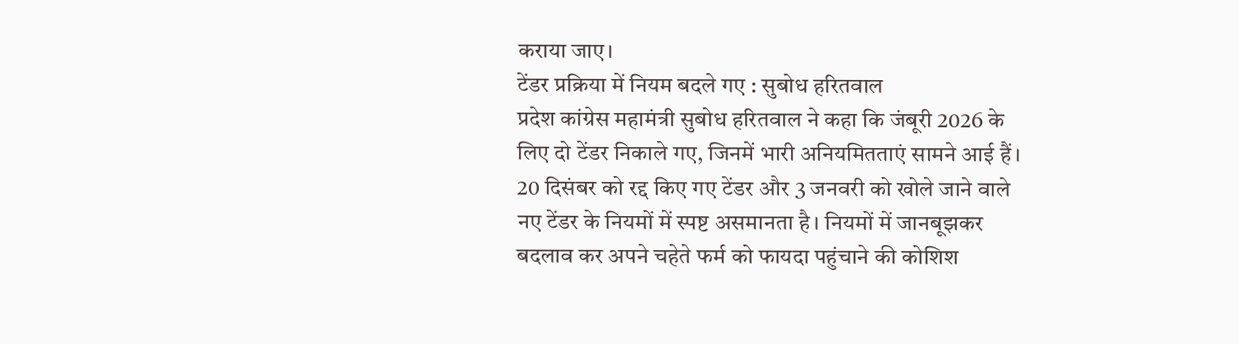कराया जाए।
टेंडर प्रक्रिया में नियम बदले गए : सुबोध हरितवाल
प्रदेश कांग्रेस महामंत्री सुबोध हरितवाल ने कहा कि जंबूरी 2026 के लिए दो टेंडर निकाले गए, जिनमें भारी अनियमितताएं सामने आई हैं। 20 दिसंबर को रद्द किए गए टेंडर और 3 जनवरी को खोले जाने वाले नए टेंडर के नियमों में स्पष्ट असमानता है। नियमों में जानबूझकर बदलाव कर अपने चहेते फर्म को फायदा पहुंचाने की कोशिश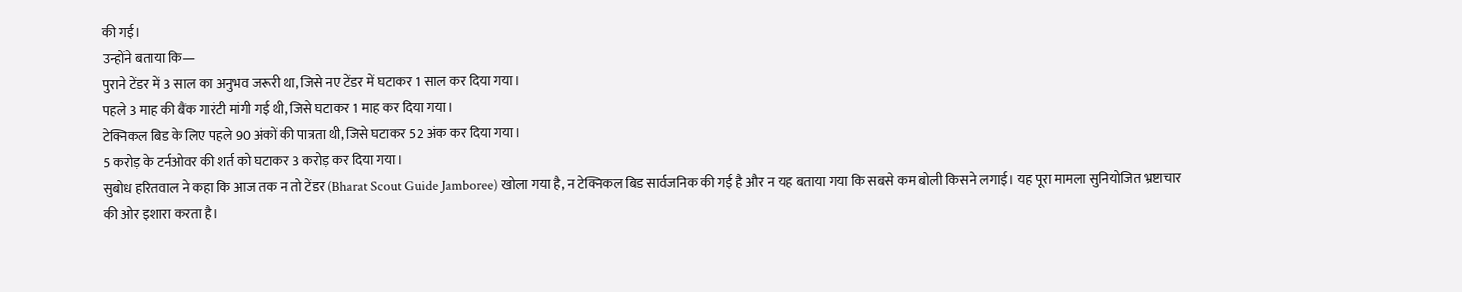की गई।
उन्होंने बताया कि—
पुराने टेंडर में 3 साल का अनुभव जरूरी था, जिसे नए टेंडर में घटाकर 1 साल कर दिया गया।
पहले 3 माह की बैंक गारंटी मांगी गई थी, जिसे घटाकर 1 माह कर दिया गया।
टेक्निकल बिड के लिए पहले 90 अंकों की पात्रता थी, जिसे घटाकर 52 अंक कर दिया गया।
5 करोड़ के टर्नओवर की शर्त को घटाकर 3 करोड़ कर दिया गया।
सुबोध हरितवाल ने कहा कि आज तक न तो टेंडर (Bharat Scout Guide Jamboree) खोला गया है, न टेक्निकल बिड सार्वजनिक की गई है और न यह बताया गया कि सबसे कम बोली किसने लगाई। यह पूरा मामला सुनियोजित भ्रष्टाचार की ओर इशारा करता है।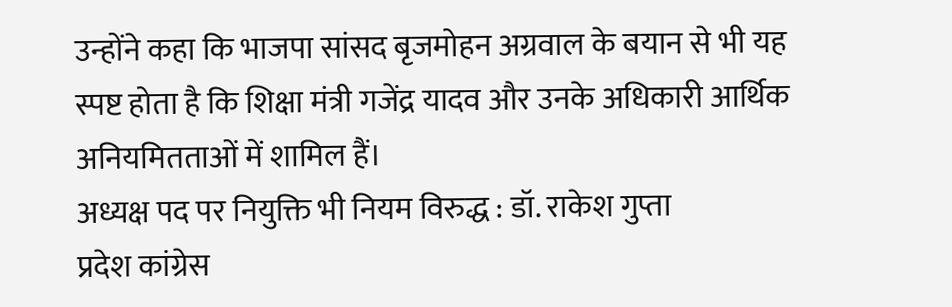उन्होंने कहा कि भाजपा सांसद बृजमोहन अग्रवाल के बयान से भी यह स्पष्ट होता है कि शिक्षा मंत्री गजेंद्र यादव और उनके अधिकारी आर्थिक अनियमितताओं में शामिल हैं।
अध्यक्ष पद पर नियुक्ति भी नियम विरुद्ध : डॉ. राकेश गुप्ता
प्रदेश कांग्रेस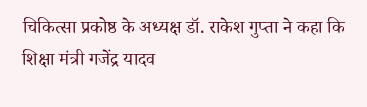चिकित्सा प्रकोष्ठ के अध्यक्ष डॉ. राकेश गुप्ता ने कहा कि शिक्षा मंत्री गजेंद्र यादव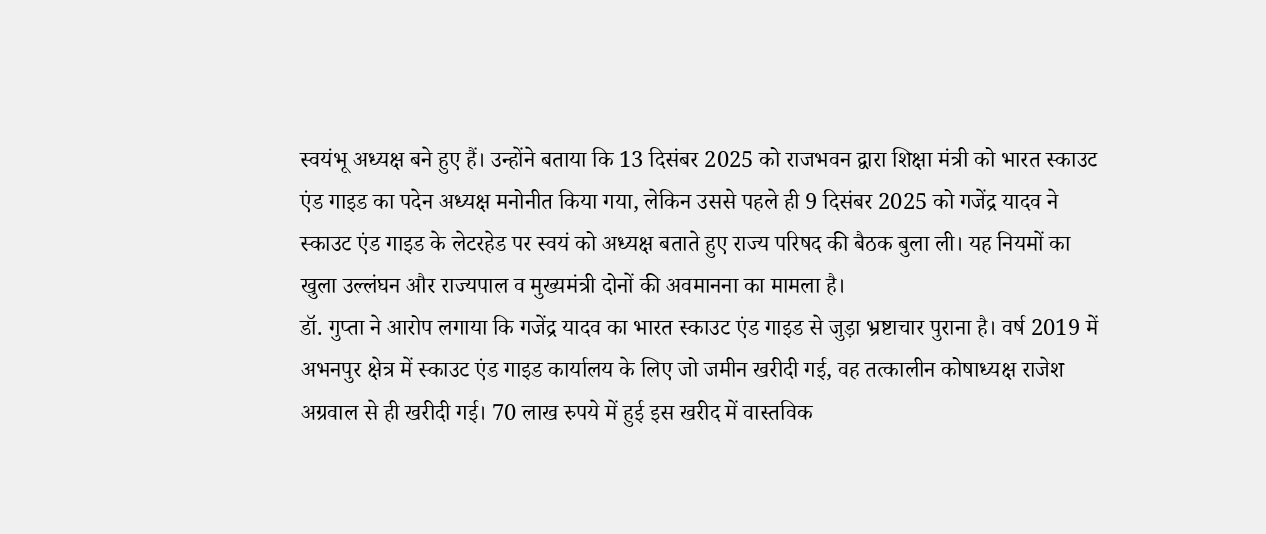स्वयंभू अध्यक्ष बने हुए हैं। उन्होंने बताया कि 13 दिसंबर 2025 को राजभवन द्वारा शिक्षा मंत्री को भारत स्काउट एंड गाइड का पदेन अध्यक्ष मनोनीत किया गया, लेकिन उससे पहले ही 9 दिसंबर 2025 को गजेंद्र यादव ने स्काउट एंड गाइड के लेटरहेड पर स्वयं को अध्यक्ष बताते हुए राज्य परिषद की बैठक बुला ली। यह नियमों का खुला उल्लंघन और राज्यपाल व मुख्यमंत्री दोनों की अवमानना का मामला है।
डॉ. गुप्ता ने आरोप लगाया कि गजेंद्र यादव का भारत स्काउट एंड गाइड से जुड़ा भ्रष्टाचार पुराना है। वर्ष 2019 में अभनपुर क्षेत्र में स्काउट एंड गाइड कार्यालय के लिए जो जमीन खरीदी गई, वह तत्कालीन कोषाध्यक्ष राजेश अग्रवाल से ही खरीदी गई। 70 लाख रुपये में हुई इस खरीद में वास्तविक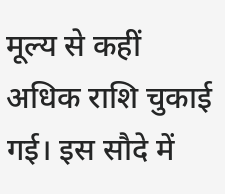मूल्य से कहीं अधिक राशि चुकाई गई। इस सौदे में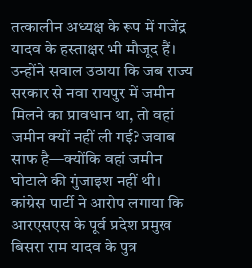तत्कालीन अध्यक्ष के रूप में गजेंद्र यादव के हस्ताक्षर भी मौजूद हैं।
उन्होंने सवाल उठाया कि जब राज्य सरकार से नवा रायपुर में जमीन मिलने का प्रावधान था, तो वहां जमीन क्यों नहीं ली गई? जवाब साफ है—क्योंकि वहां जमीन घोटाले की गुंजाइश नहीं थी।
कांग्रेस पार्टी ने आरोप लगाया कि आरएसएस के पूर्व प्रदेश प्रमुख बिसरा राम यादव के पुत्र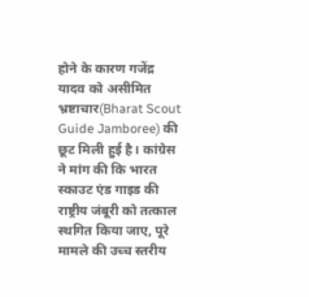होने के कारण गजेंद्र यादव को असीमित भ्रष्टाचार(Bharat Scout Guide Jamboree) की छूट मिली हुई है। कांग्रेस ने मांग की कि भारत स्काउट एंड गाइड की राष्ट्रीय जंबूरी को तत्काल स्थगित किया जाए, पूरे मामले की उच्च स्तरीय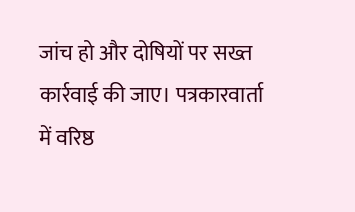जांच हो और दोषियों पर सख्त कार्रवाई की जाए। पत्रकारवार्ता में वरिष्ठ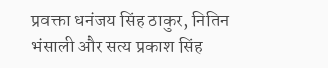प्रवक्ता धनंजय सिंह ठाकुर, नितिन भंसाली और सत्य प्रकाश सिंह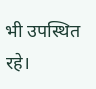भी उपस्थित रहे।